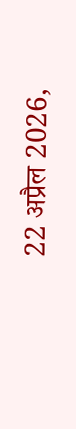22 अप्रैल 2026,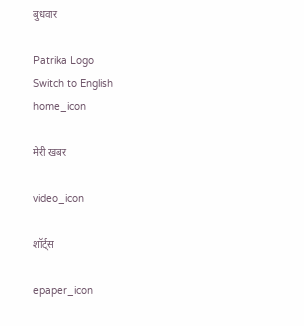बुधवार

Patrika Logo
Switch to English
home_icon

मेरी खबर

video_icon

शॉर्ट्स

epaper_icon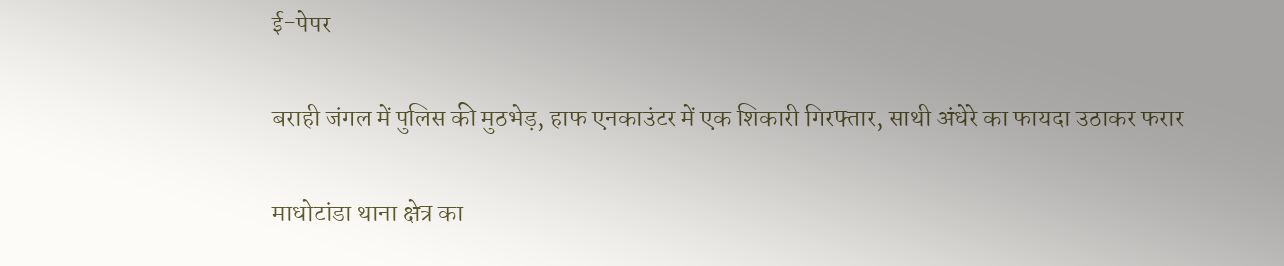ई-पेपर

बराही जंगल में पुलिस की मुठभेड़, हाफ एनकाउंटर में एक शिकारी गिरफ्तार, साथी अंधेरे का फायदा उठाकर फरार

माधोटांडा थाना क्षेत्र का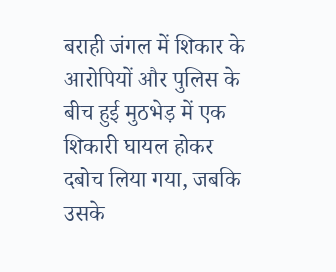बराही जंगल में शिकार के आरोपियों और पुलिस के बीच हुई मुठभेड़ में एक शिकारी घायल होकर दबोच लिया गया, जबकि उसके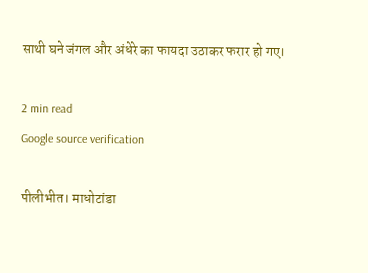साथी घने जंगल और अंधेरे का फायदा उठाकर फरार हो गए।

2 min read
Google source verification

पीलीभीत। माधोटांडा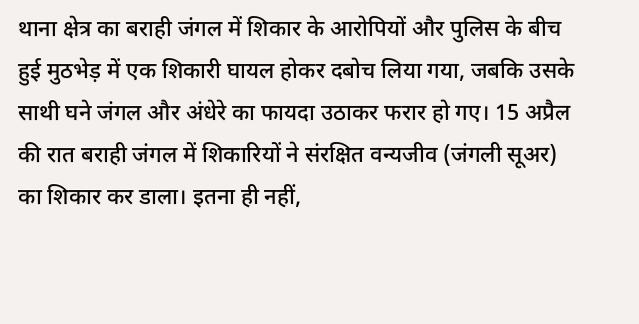थाना क्षेत्र का बराही जंगल में शिकार के आरोपियों और पुलिस के बीच हुई मुठभेड़ में एक शिकारी घायल होकर दबोच लिया गया, जबकि उसके साथी घने जंगल और अंधेरे का फायदा उठाकर फरार हो गए। 15 अप्रैल की रात बराही जंगल में शिकारियों ने संरक्षित वन्यजीव (जंगली सूअर) का शिकार कर डाला। इतना ही नहीं,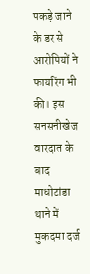पकड़े जाने के डर से आरोपियों ने फायरिंग भी की। इस सनसनीखेज वारदात के बाद माधोटांडा थाने में मुकदमा दर्ज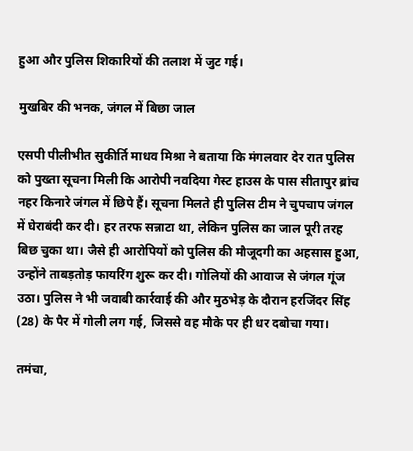हुआ और पुलिस शिकारियों की तलाश में जुट गई।

मुखबिर की भनक, जंगल में बिछा जाल

एसपी पीलीभीत सुकीर्ति माधव मिश्रा ने बताया कि मंगलवार देर रात पुलिस को पुख्ता सूचना मिली कि आरोपी नवदिया गेस्ट हाउस के पास सीतापुर ब्रांच नहर किनारे जंगल में छिपे हैं। सूचना मिलते ही पुलिस टीम ने चुपचाप जंगल में घेराबंदी कर दी। हर तरफ सन्नाटा था, लेकिन पुलिस का जाल पूरी तरह बिछ चुका था। जैसे ही आरोपियों को पुलिस की मौजूदगी का अहसास हुआ, उन्होंने ताबड़तोड़ फायरिंग शुरू कर दी। गोलियों की आवाज से जंगल गूंज उठा। पुलिस ने भी जवाबी कार्रवाई की और मुठभेड़ के दौरान हरजिंदर सिंह (28) के पैर में गोली लग गई, जिससे वह मौके पर ही धर दबोचा गया।

तमंचा,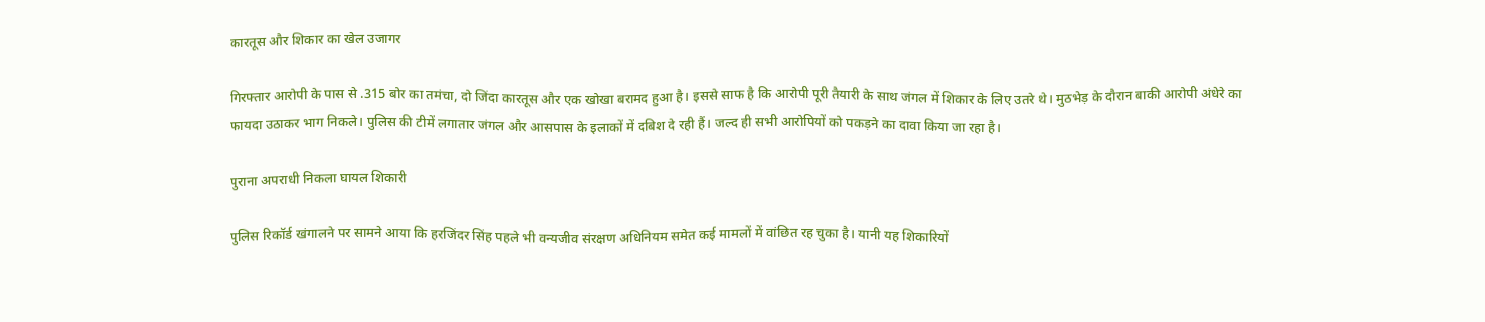कारतूस और शिकार का खेल उजागर

गिरफ्तार आरोपी के पास से .315 बोर का तमंचा, दो जिंदा कारतूस और एक खोखा बरामद हुआ है। इससे साफ है कि आरोपी पूरी तैयारी के साथ जंगल में शिकार के लिए उतरे थे। मुठभेड़ के दौरान बाकी आरोपी अंधेरे का फायदा उठाकर भाग निकले। पुलिस की टीमें लगातार जंगल और आसपास के इलाकों में दबिश दे रही हैं। जल्द ही सभी आरोपियों को पकड़ने का दावा किया जा रहा है।

पुराना अपराधी निकला घायल शिकारी

पुलिस रिकॉर्ड खंगालने पर सामने आया कि हरजिंदर सिंह पहले भी वन्यजीव संरक्षण अधिनियम समेत कई मामलों में वांछित रह चुका है। यानी यह शिकारियों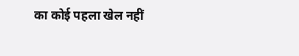का कोई पहला खेल नहीं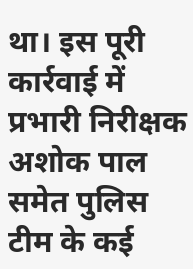था। इस पूरी कार्रवाई में प्रभारी निरीक्षक अशोक पाल समेत पुलिस टीम के कई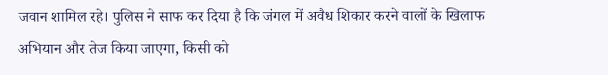जवान शामिल रहे। पुलिस ने साफ कर दिया है कि जंगल में अवैध शिकार करने वालों के खिलाफ अभियान और तेज किया जाएगा, किसी को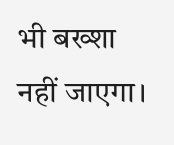भी बख्शा नहीं जाएगा।